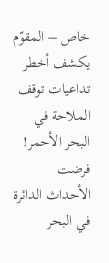خاص – المقوّم يكشف أخطر تداعيات توقف الملاحة في البحر الأحمر!
فرضت الأحداث الدائرة في البحر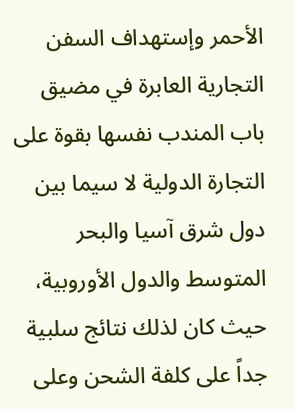الأحمر وإستهداف السفن التجارية العابرة في مضيق باب المندب نفسها بقوة على التجارة الدولية لا سيما بين دول شرق آسيا والبحر المتوسط والدول الأوروبية، حيث كان لذلك نتائج سلبية جداً على كلفة الشحن وعلى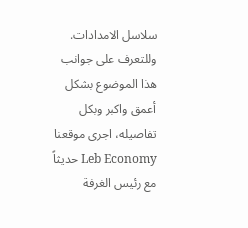سلاسل الامدادات.
وللتعرف على جوانب هذا الموضوع بشكل أعمق واكبر وبكل تفاصيله، اجرى موقعنا Leb Economy حديثاً مع رئيس الغرفة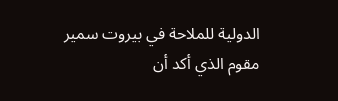الدولية للملاحة في بيروت سمير مقوم الذي أكد أن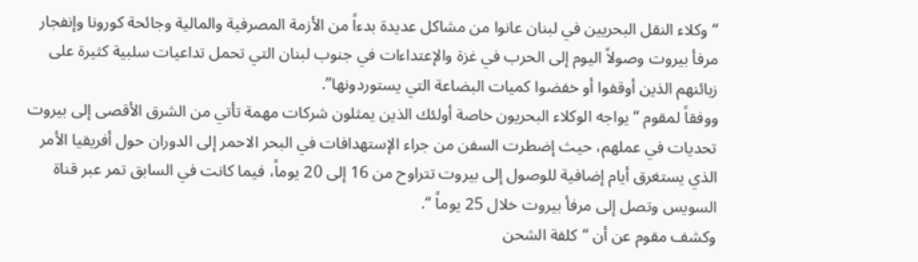“وكلاء النقل البحريين في لبنان عانوا من مشاكل عديدة بدءاً من الأزمة المصرفية والمالية وجائحة كورونا وإنفجار مرفأ بيروت وصولاً اليوم إلى الحرب في غزة والإعتداءات في جنوب لبنان التي تحمل تداعيات سلبية كثيرة على زبائنهم الذين أوقفوا أو خفضوا كميات البضاعة التي يستوردونها”.
ووفقاً لمقوم “يواجه الوكلاء البحريون خاصة أولئك الذين يمثلون شركات مهمة تأتي من الشرق الأقصى إلى بيروت تحديات في عملهم، حيث إضطرت السفن من جراء الإستهدافات في البحر الاحمر إلى الدوران حول أفريقيا الأمر الذي يستغرق أيام إضافية للوصول إلى بيروت تتراوح من 16 إلى 20 يوماً، فيما كانت في السابق تمر عبر قناة السويس وتصل إلى مرفأ بيروت خلال 25 يوماً “.
وكشف مقوم عن أن “كلفة الشحن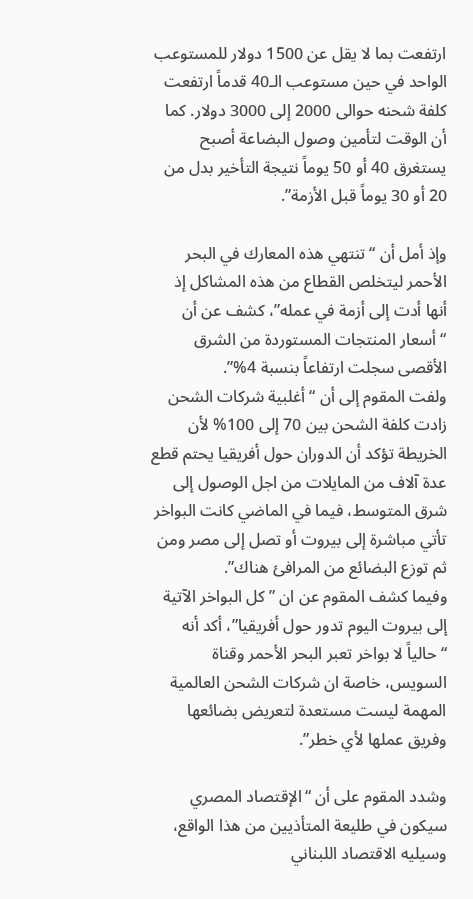ارتفعت بما لا يقل عن 1500 دولار للمستوعب الواحد في حين مستوعب الـ40 قدماً ارتفعت كلفة شحنه حوالى 2000 إلى 3000 دولار. كما أن الوقت لتأمين وصول البضاعة أصبح يستغرق 40 أو 50 يوماً نتيجة التأخير بدل من 20 أو 30 يوماً قبل الأزمة”.

وإذ أمل أن “تنتهي هذه المعارك في البحر الأحمر ليتخلص القطاع من هذه المشاكل إذ أنها أدت إلى أزمة في عمله”، كشف عن أن “أسعار المنتجات المستوردة من الشرق الأقصى سجلت ارتفاعاً بنسبة 4%”.
ولفت المقوم إلى أن “أغلبية شركات الشحن زادت كلفة الشحن بين 70 إلى 100% لأن الخريطة تؤكد أن الدوران حول أفريقيا يحتم قطع عدة آلاف من المايلات من اجل الوصول إلى شرق المتوسط، فيما في الماضي كانت البواخر تأتي مباشرة إلى بيروت أو تصل إلى مصر ومن ثم توزع البضائع من المرافئ هناك”.
وفيما كشف المقوم عن ان ” كل البواخر الآتية إلى بيروت اليوم تدور حول أفريقيا”، أكد أنه “حالياً لا بواخر تعبر البحر الأحمر وقناة السويس، خاصة ان شركات الشحن العالمية المهمة ليست مستعدة لتعريض بضائعها وفريق عملها لأي خطر”.

وشدد المقوم على أن “الإقتصاد المصري سيكون في طليعة المتأذيين من هذا الواقع، وسيليه الاقتصاد اللبناني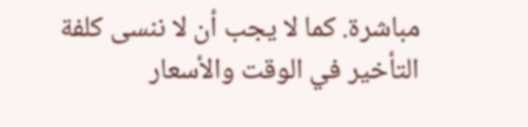مباشرة. كما لا يجب أن لا ننسى كلفة التأخير في الوقت والأسعار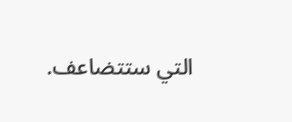التي ستتضاعف.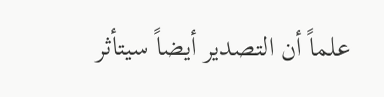علماً أن التصدير أيضاً سيتأثر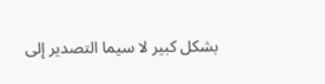بشكل كبير لا سيما التصدير إلى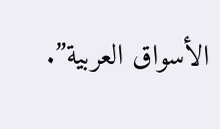الأسواق العربية”.